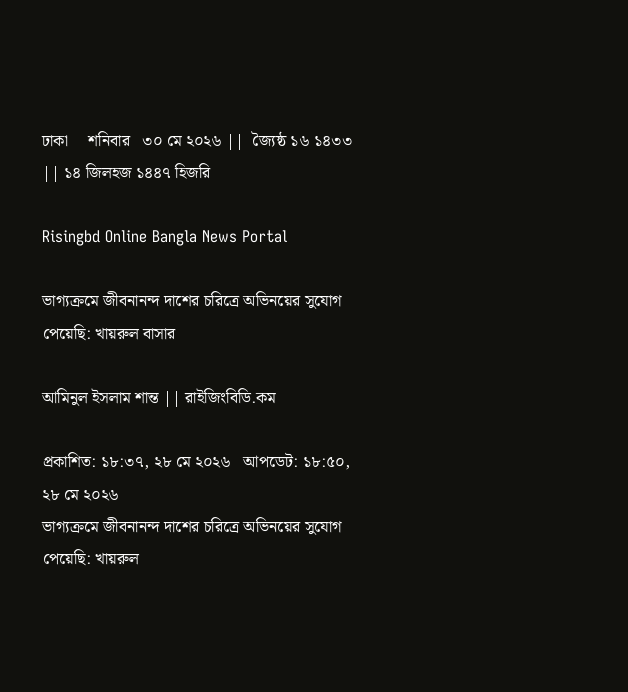ঢাকা     শনিবার   ৩০ মে ২০২৬ ||  জ্যৈষ্ঠ ১৬ ১৪৩৩ || ১৪ জিলহজ ১৪৪৭ হিজরি

Risingbd Online Bangla News Portal

ভাগ্যক্রমে জীবনানন্দ দাশের চরিত্রে অভিনয়ের সুযোগ পেয়েছি: খায়রুল বাসার

আমিনুল ইসলাম শান্ত || রাইজিংবিডি.কম

প্রকাশিত: ১৮:৩৭, ২৮ মে ২০২৬   আপডেট: ১৮:৫০, ২৮ মে ২০২৬
ভাগ্যক্রমে জীবনানন্দ দাশের চরিত্রে অভিনয়ের সুযোগ পেয়েছি: খায়রুল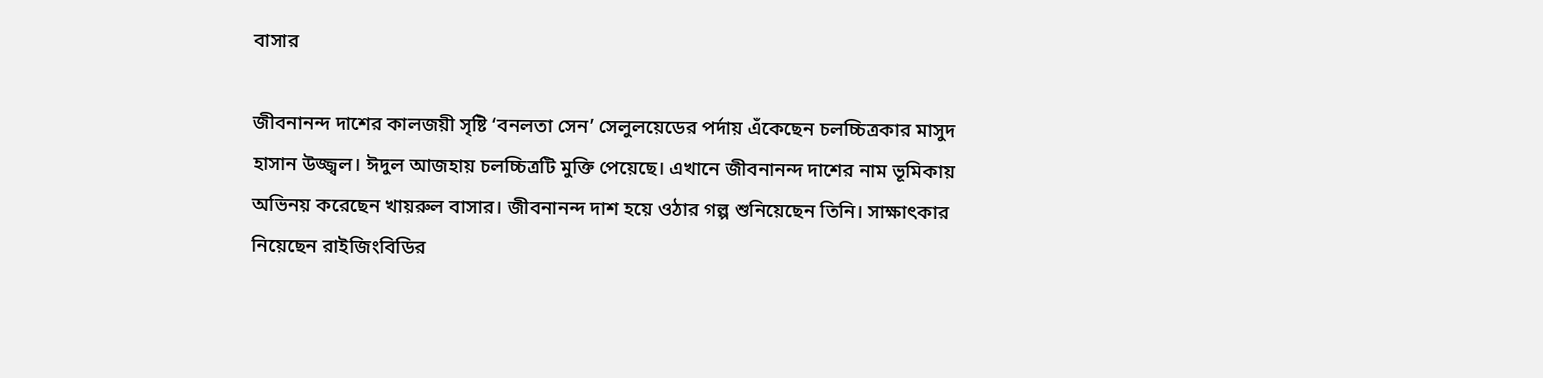বাসার

জীবনানন্দ দাশের কালজয়ী সৃষ্টি ‘বনলতা সেন’ সেলুলয়েডের পর্দায় এঁকেছেন চলচ্চিত্রকার মাসুদ হাসান উজ্জ্বল। ঈদুল আজহায় চলচ্চিত্রটি মুক্তি পেয়েছে। এখানে জীবনানন্দ দাশের নাম ভূমিকায় অভিনয় করেছেন খায়রুল বাসার। জীবনানন্দ দাশ হয়ে ওঠার গল্প শুনিয়েছেন তিনি। সাক্ষাৎকার নিয়েছেন রাইজিংবিডির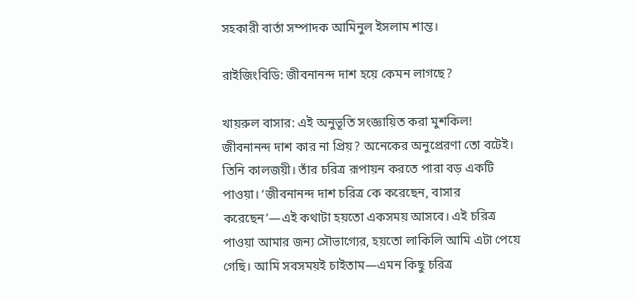সহকারী বার্তা সম্পাদক আমিনুল ইসলাম শান্ত।

রাইজিংবিডি: জীবনানন্দ দাশ হয়ে কেমন লাগছে?

খায়রুল বাসার: এই অনুভূতি সংজ্ঞায়িত করা মুশকিল! জীবনানন্দ দাশ কার না প্রিয়? অনেকের অনুপ্রেরণা তো বটেই। তিনি কালজয়ী। তাঁর চরিত্র রূপায়ন করতে পারা বড় একটি পাওয়া। ‘জীবনানন্দ দাশ চরিত্র কে করেছেন, বাসার করেছেন’—এই কথাটা হয়তো একসময় আসবে। এই চরিত্র পাওয়া আমার জন্য সৌভাগ্যের, হয়তো লাকিলি আমি এটা পেয়ে গেছি। আমি সবসময়ই চাইতাম—এমন কিছু চরিত্র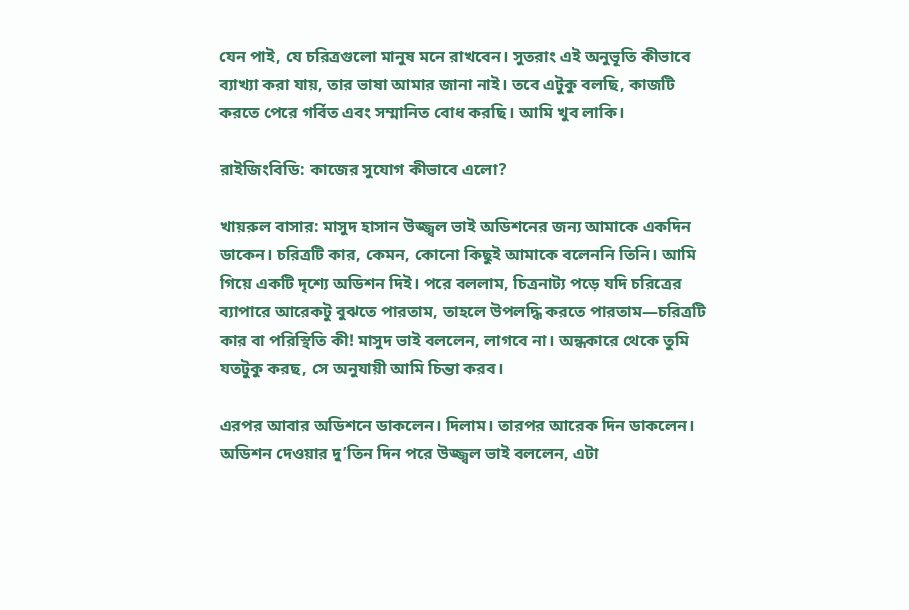যেন পাই, যে চরিত্রগুলো মানুষ মনে রাখবেন। সুতরাং এই অনুভূতি কীভাবে ব্যাখ্যা করা যায়, তার ভাষা আমার জানা নাই। তবে এটুকু বলছি, কাজটি করতে পেরে গর্বিত এবং সম্মানিত বোধ করছি। আমি খুব লাকি।

রাইজিংবিডি: কাজের সুযোগ কীভাবে এলো?

খায়রুল বাসার: মাসুদ হাসান উজ্জ্বল ভাই অডিশনের জন্য আমাকে একদিন ডাকেন। চরিত্রটি কার, কেমন, কোনো কিছুই আমাকে বলেননি তিনি। আমি গিয়ে একটি দৃশ্যে অডিশন দিই। পরে বললাম, চিত্রনাট্য পড়ে যদি চরিত্রের ব্যাপারে আরেকটু বুঝতে পারতাম, তাহলে উপলদ্ধি করতে পারতাম—চরিত্রটি কার বা পরিস্থিতি কী! মাসুদ ভাই বললেন, লাগবে না। অন্ধকারে থেকে তুমি যতটুকু করছ, সে অনুযায়ী আমি চিন্তা করব।

এরপর আবার অডিশনে ডাকলেন। দিলাম। তারপর আরেক দিন ডাকলেন। অডিশন দেওয়ার দু’তিন দিন পরে উজ্জ্বল ভাই বললেন, এটা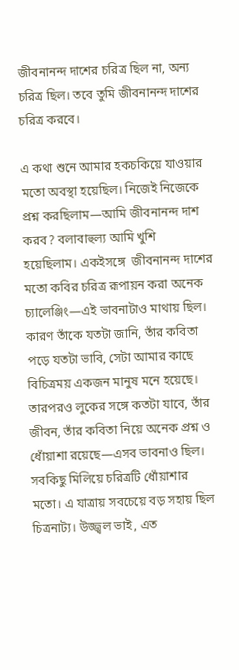জীবনানন্দ দাশের চরিত্র ছিল না, অন্য চরিত্র ছিল। তবে তুমি জীবনানন্দ দাশের চরিত্র করবে।

এ কথা শুনে আমার হকচকিয়ে যাওয়ার মতো অবস্থা হয়েছিল। নিজেই নিজেকে প্রশ্ন করছিলাম—আমি জীবনানন্দ দাশ করব? বলাবাহুল্য আমি খুশি হয়েছিলাম। একইসঙ্গে  জীবনানন্দ দাশের মতো কবির চরিত্র রূপায়ন করা অনেক চ্যালেঞ্জিং—এই ভাবনাটাও মাথায় ছিল। কারণ তাঁকে যতটা জানি, তাঁর কবিতা পড়ে যতটা ভাবি, সেটা আমার কাছে বিচিত্রময় একজন মানুষ মনে হয়েছে। তারপরও লুকের সঙ্গে কতটা যাবে, তাঁর জীবন, তাঁর কবিতা নিয়ে অনেক প্রশ্ন ও ধোঁয়াশা রয়েছে—এসব ভাবনাও ছিল। সবকিছু মিলিয়ে চরিত্রটি ধোঁয়াশার মতো। এ যাত্রায় সবচেয়ে বড় সহায় ছিল চিত্রনাট্য। উজ্জ্বল ভাই, এত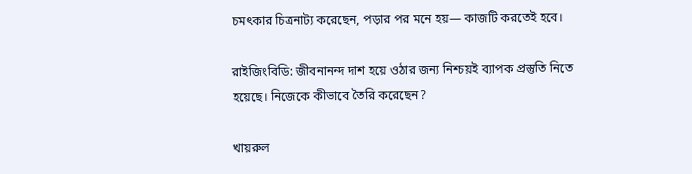চমৎকার চিত্রনাট্য করেছেন, পড়ার পর মনে হয়— কাজটি করতেই হবে।

রাইজিংবিডি: জীবনানন্দ দাশ হয়ে ওঠার জন্য নিশ্চয়ই ব্যাপক প্রস্তুতি নিতে হয়েছে। নিজেকে কীভাবে তৈরি করেছেন?

খায়রুল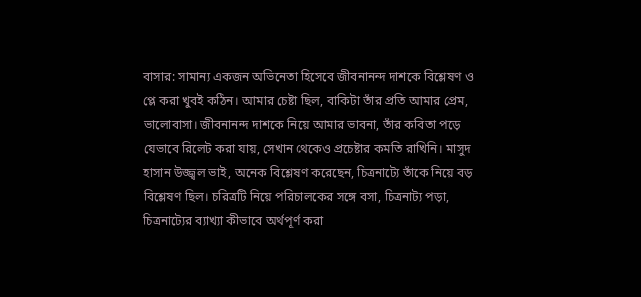বাসার: সামান্য একজন অভিনেতা হিসেবে জীবনানন্দ দাশকে বিশ্লেষণ ও প্লে করা খুবই কঠিন। আমার চেষ্টা ছিল, বাকিটা তাঁর প্রতি আমার প্রেম, ভালোবাসা। জীবনানন্দ দাশকে নিয়ে আমার ভাবনা, তাঁর কবিতা পড়ে যেভাবে রিলেট করা যায়, সেখান থেকেও প্রচেষ্টার কমতি রাখিনি। মাসুদ হাসান উজ্জ্বল ভাই, অনেক বিশ্লেষণ করেছেন, চিত্রনাট্যে তাঁকে নিয়ে বড় বিশ্লেষণ ছিল। চরিত্রটি নিয়ে পরিচালকের সঙ্গে বসা, চিত্রনাট্য পড়া, চিত্রনাট্যের ব্যাখ্যা কীভাবে অর্থপূর্ণ করা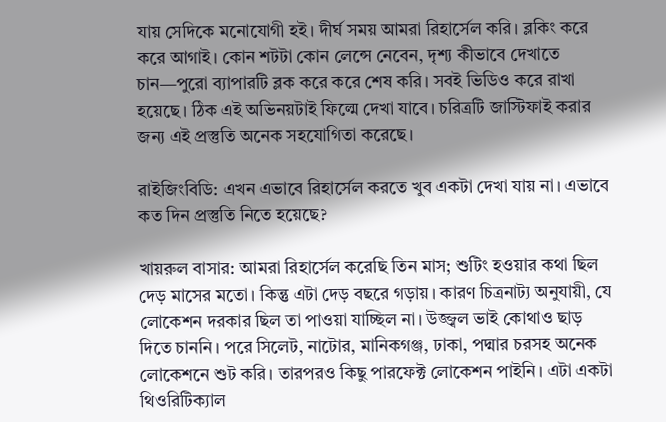যায় সেদিকে মনোযোগী হই। দীর্ঘ সময় আমরা রিহার্সেল করি। ব্লকিং করে করে আগাই। কোন শটটা কোন লেন্সে নেবেন, দৃশ্য কীভাবে দেখাতে চান—পুরো ব্যাপারটি ব্লক করে করে শেষ করি। সবই ভিডিও করে রাখা হয়েছে। ঠিক এই অভিনয়টাই ফিল্মে দেখা যাবে। চরিত্রটি জাস্টিফাই করার জন্য এই প্রস্তুতি অনেক সহযোগিতা করেছে।

রাইজিংবিডি: এখন এভাবে রিহার্সেল করতে খুব একটা দেখা যায় না। এভাবে কত দিন প্রস্তুতি নিতে হয়েছে?

খায়রুল বাসার: আমরা রিহার্সেল করেছি তিন মাস; শুটিং হওয়ার কথা ছিল দেড় মাসের মতো। কিন্তু এটা দেড় বছরে গড়ায়। কারণ চিত্রনাট্য অনুযায়ী, যে লোকেশন দরকার ছিল তা পাওয়া যাচ্ছিল না। উজ্জ্বল ভাই কোথাও ছাড় দিতে চাননি। পরে সিলেট, নাটোর, মানিকগঞ্জ, ঢাকা, পদ্মার চরসহ অনেক লোকেশনে শুট করি। তারপরও কিছু পারফেক্ট লোকেশন পাইনি। এটা একটা থিওরিটিক্যাল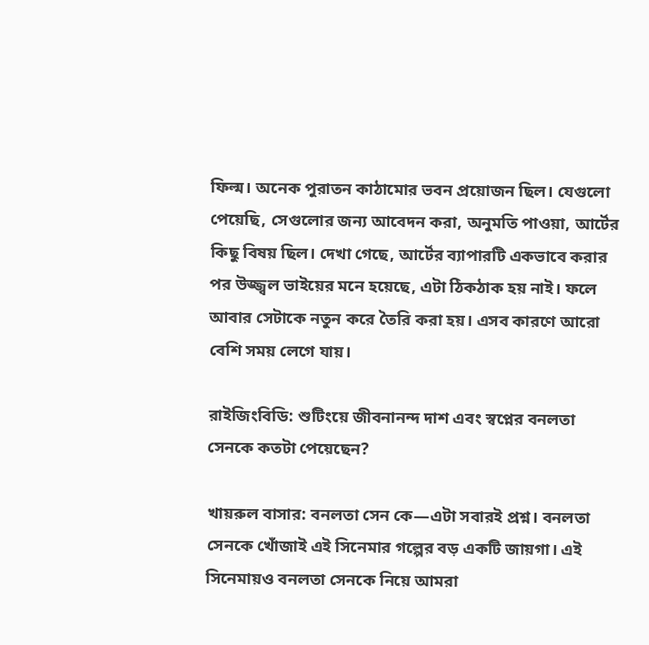ফিল্ম। অনেক পুরাতন কাঠামোর ভবন প্রয়োজন ছিল। যেগুলো পেয়েছি, সেগুলোর জন্য আবেদন করা, অনুমতি পাওয়া, আর্টের কিছু বিষয় ছিল। দেখা গেছে, আর্টের ব্যাপারটি একভাবে করার পর উজ্জ্বল ভাইয়ের মনে হয়েছে, এটা ঠিকঠাক হয় নাই। ফলে আবার সেটাকে নতুন করে তৈরি করা হয়। এসব কারণে আরো বেশি সময় লেগে যায়।

রাইজিংবিডি: শুটিংয়ে জীবনানন্দ দাশ এবং স্বপ্নের বনলতা সেনকে কতটা পেয়েছেন?

খায়রুল বাসার: বনলতা সেন কে—এটা সবারই প্রশ্ন। বনলতা সেনকে খোঁজাই এই সিনেমার গল্পের বড় একটি জায়গা। এই সিনেমায়ও বনলতা সেনকে নিয়ে আমরা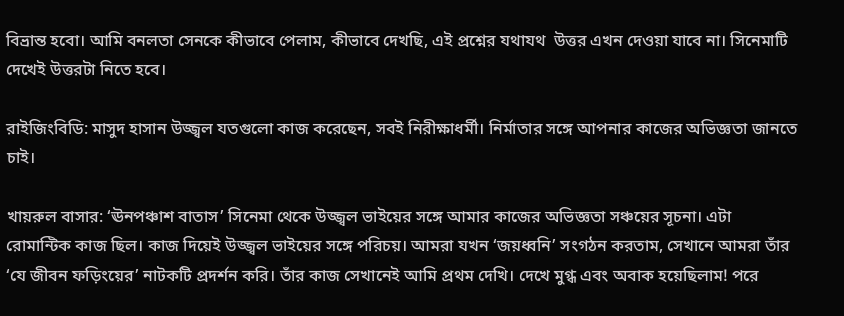বিভ্রান্ত হবো। আমি বনলতা সেনকে কীভাবে পেলাম, কীভাবে দেখছি, এই প্রশ্নের যথাযথ  উত্তর এখন দেওয়া যাবে না। সিনেমাটি দেখেই উত্তরটা নিতে হবে।

রাইজিংবিডি: মাসুদ হাসান উজ্জ্বল যতগুলো কাজ করেছেন, সবই নিরীক্ষাধর্মী। নির্মাতার সঙ্গে আপনার কাজের অভিজ্ঞতা জানতে চাই।

খায়রুল বাসার: ‘ঊনপঞ্চাশ বাতাস’ সিনেমা থেকে উজ্জ্বল ভাইয়ের সঙ্গে আমার কাজের অভিজ্ঞতা সঞ্চয়ের সূচনা। এটা রোমান্টিক কাজ ছিল। কাজ দিয়েই উজ্জ্বল ভাইয়ের সঙ্গে পরিচয়। আমরা যখন ‘জয়ধ্বনি’ সংগঠন করতাম, সেখানে আমরা তাঁর ‘যে জীবন ফড়িংয়ের’ নাটকটি প্রদর্শন করি। তাঁর কাজ সেখানেই আমি প্রথম দেখি। দেখে মুগ্ধ এবং অবাক হয়েছিলাম! পরে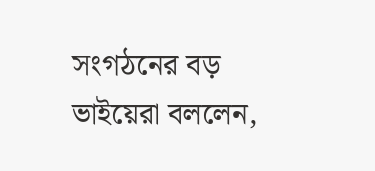সংগঠনের বড় ভাইয়েরা বললেন,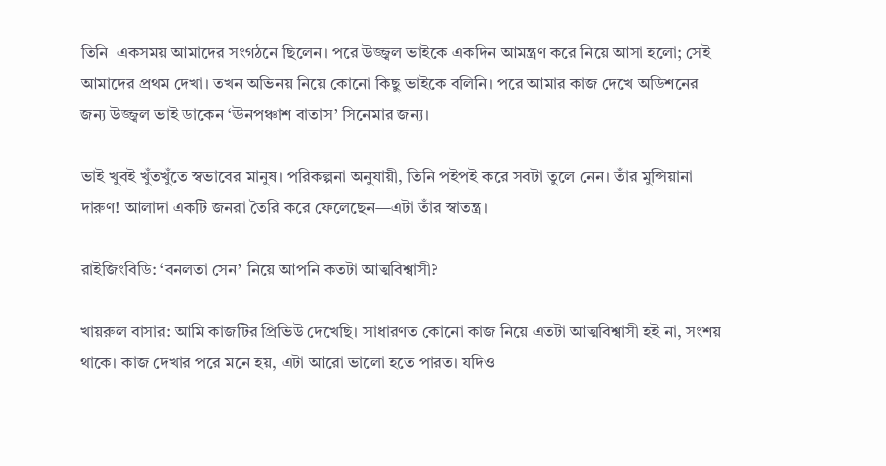তিনি  একসময় আমাদের সংগঠনে ছিলেন। পরে উজ্জ্বল ভাইকে একদিন আমন্ত্রণ করে নিয়ে আসা হলো; সেই আমাদের প্রথম দেখা। তখন অভিনয় নিয়ে কোনো কিছু ভাইকে বলিনি। পরে আমার কাজ দেখে অডিশনের জন্য উজ্জ্বল ভাই ডাকেন ‘ঊনপঞ্চাশ বাতাস’ সিনেমার জন্য।

ভাই খুবই খুঁতখুঁতে স্বভাবের মানুষ। পরিকল্পনা অনুযায়ী, তিনি পইপই করে সবটা তুলে নেন। তাঁর মুন্সিয়ানা দারুণ! আলাদা একটি জনরা তৈরি করে ফেলেছেন—এটা তাঁর স্বাতন্ত্র।

রাইজিংবিডি: ‘বনলতা সেন’ নিয়ে আপনি কতটা আত্মবিশ্বাসী?

খায়রুল বাসার: আমি কাজটির প্রিভিউ দেখেছি। সাধারণত কোনো কাজ নিয়ে এতটা আত্মবিশ্বাসী হই না, সংশয় থাকে। কাজ দেখার পরে মনে হয়, এটা আরো ভালো হতে পারত। যদিও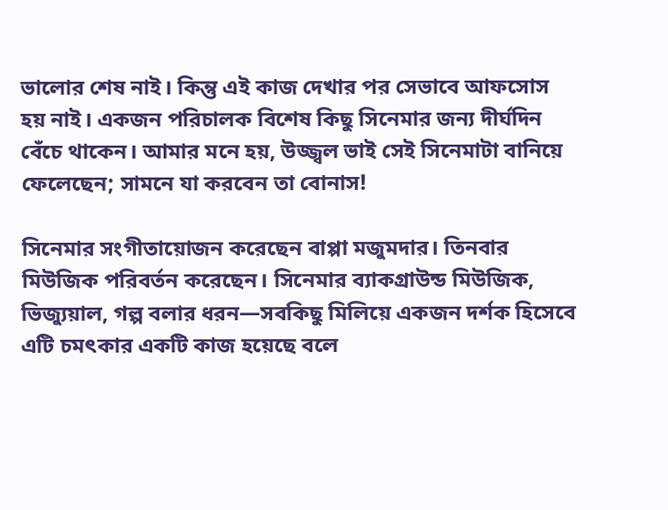ভালোর শেষ নাই। কিন্তু এই কাজ দেখার পর সেভাবে আফসোস হয় নাই। একজন পরিচালক বিশেষ কিছু সিনেমার জন্য দীর্ঘদিন বেঁচে থাকেন। আমার মনে হয়, উজ্জ্বল ভাই সেই সিনেমাটা বানিয়ে ফেলেছেন; সামনে যা করবেন তা বোনাস!

সিনেমার সংগীতায়োজন করেছেন বাপ্পা মজুমদার। তিনবার মিউজিক পরিবর্তন করেছেন। সিনেমার ব্যাকগ্রাউন্ড মিউজিক, ভিজ্যুয়াল, গল্প বলার ধরন—সবকিছু মিলিয়ে একজন দর্শক হিসেবে এটি চমৎকার একটি কাজ হয়েছে বলে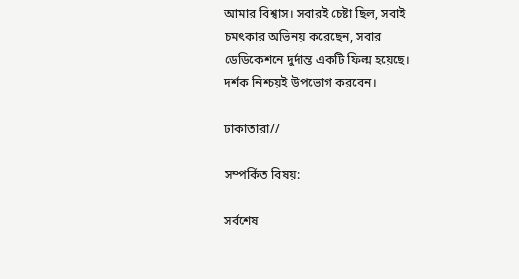আমার বিশ্বাস। সবারই চেষ্টা ছিল, সবাই চমৎকার অভিনয় করেছেন, সবার ডেডিকেশনে দুর্দান্ত একটি ফিল্ম হয়েছে। দর্শক নিশ্চয়ই উপভোগ করবেন।

ঢাকাতারা//

সম্পর্কিত বিষয়:

সর্বশেষ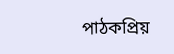পাঠকপ্রিয়